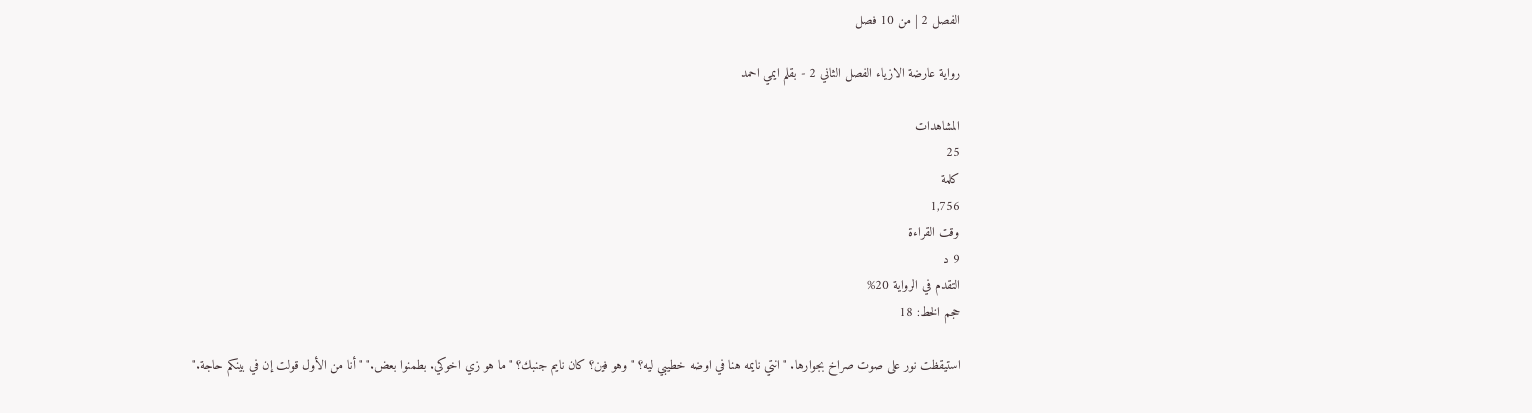الفصل 2 | من 10 فصل

رواية عارضة الازياء الفصل الثاني 2 - بقلم ايمي احمد

المشاهدات
25
كلمة
1,756
وقت القراءة
9 د
التقدم في الرواية 20%
حجم الخط: 18

استيقظت نور على صوت صراخ بجوارها. "انتي نايمه هنا في اوضه خطيبي ليه؟ "وهو فين؟ كان نايم جنبك؟ "ما هو زي اخوكي. بطمنوا بعض." "أنا من الأول قولت إن في بينكم حاجة."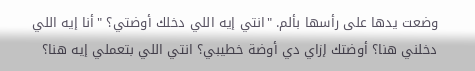وضعت يدها على رأسها بألم. "انتي إيه اللي دخلك أوضتي؟ "أنا إيه اللي دخلني هنا؟ أوضتك إزاي دي أوضة خطيبي؟ انتي اللي بتعملي إيه هنا؟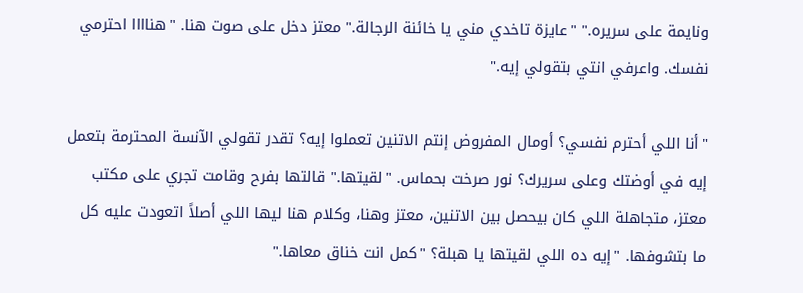ونايمة على سريره." "عايزة تاخدي مني يا خائنة الرجالة." معتز دخل على صوت هنا. "هناااا احترمي نفسك. واعرفي انتي بتقولي إيه."

"أنا اللي أحترم نفسي؟ أومال المفروض إنتم الاتنين تعملوا إيه؟ تقدر تقولي الآنسة المحترمة بتعمل إيه في أوضتك وعلى سريرك؟ نور صرخت بحماس. "لقيتها." قالتها بفرح وقامت تجري على مكتب معتز، متجاهلة اللي كان بيحصل بين الاتنين، معتز وهنا، وكلام هنا ليها اللي أصلاً اتعودت عليه كل ما بتشوفها. "إيه ده اللي لقيتها يا هبلة؟ "كمل انت خناق معاها."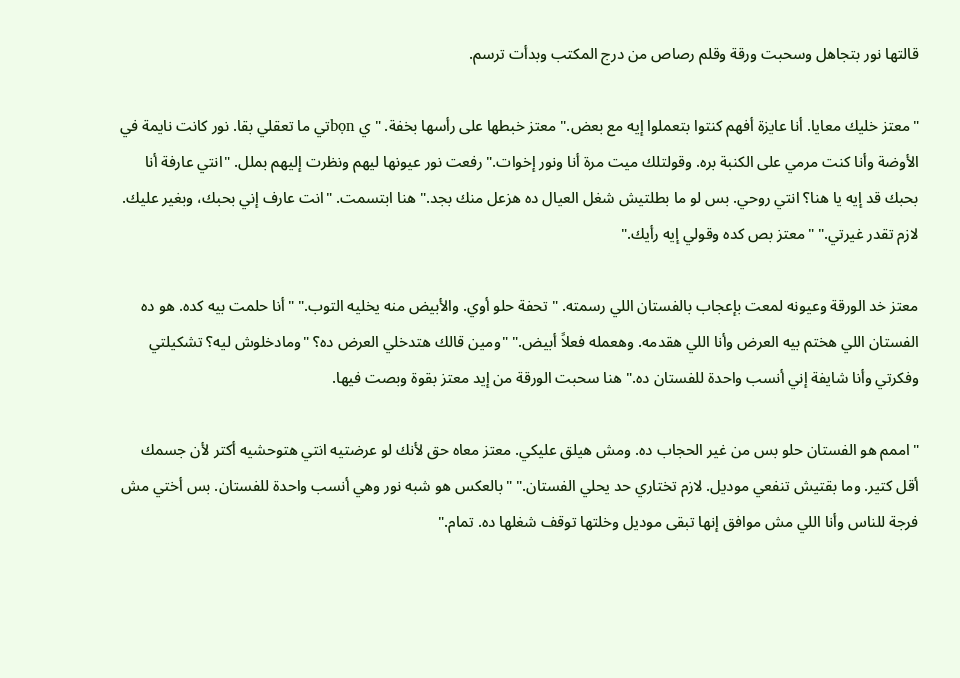قالتها نور بتجاهل وسحبت ورقة وقلم رصاص من درج المكتب وبدأت ترسم.

"معتز خليك معايا. أنا عايزة أفهم كنتوا بتعملوا إيه مع بعض." معتز خبطها على رأسها بخفة. "ي bọnتي ما تعقلي بقا. نور كانت نايمة في الأوضة وأنا كنت مرمي على الكنبة بره. وقولتلك ميت مرة أنا ونور إخوات." رفعت نور عيونها ليهم ونظرت إليهم بملل. "انتي عارفة أنا بحبك قد إيه يا هنا؟ انتي روحي. بس لو ما بطلتيش شغل العيال ده هزعل منك بجد." هنا ابتسمت. "انت عارف إني بحبك، وبغير عليك. لازم تقدر غيرتي." "معتز بص كده وقولي إيه رأيك."

معتز خد الورقة وعيونه لمعت بإعجاب بالفستان اللي رسمته. "تحفة حلو أوي. والأبيض منه يخليه التوب." "أنا حلمت بيه كده. هو ده الفستان اللي هختم بيه العرض وأنا اللي هقدمه. وهعمله فعلاً أبيض." "ومين قالك هتدخلي العرض ده؟ "ومادخلوش ليه؟ تشكيلتي وفكرتي وأنا شايفة إني أنسب واحدة للفستان ده." هنا سحبت الورقة من إيد معتز بقوة وبصت فيها.

"اممم هو الفستان حلو بس من غير الحجاب ده. ومش هيلق عليكي. معتز معاه حق لأنك لو عرضتيه انتي هتوحشيه أكتر لأن جسمك أقل كتير. وما بقتيش تنفعي موديل. لازم تختاري حد يحلي الفستان." "بالعكس هو شبه نور وهي أنسب واحدة للفستان. بس أختي مش فرجة للناس وأنا اللي مش موافق إنها تبقى موديل وخلتها توقف شغلها ده. تمام."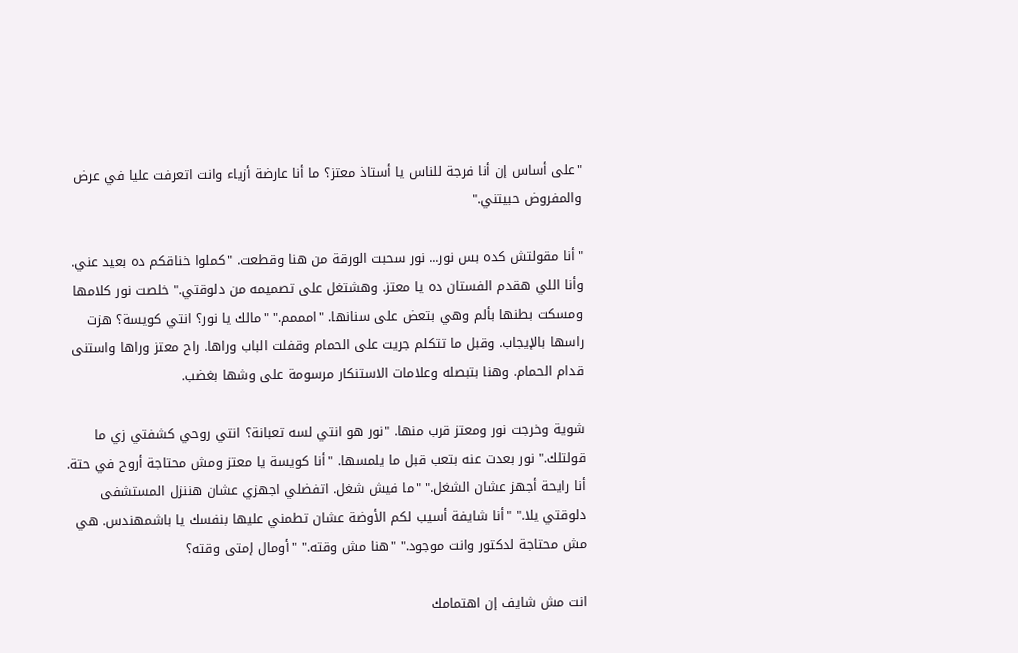"على أساس إن أنا فرجة للناس يا أستاذ معتز؟ ما أنا عارضة أزياء وانت اتعرفت عليا في عرض والمفروض حبيتني."

"أنا مقولتش كده بس نور... نور سحبت الورقة من هنا وقطعت. "كملوا خناقكم ده بعيد عني. وأنا اللي هقدم الفستان ده يا معتز. وهشتغل على تصميمه من دلوقتي." خلصت نور كلامها ومسكت بطنها بألم وهي بتعض على سنانها. "امممم." "مالك يا نور؟ انتي كويسة؟ هزت راسها بالإيجاب. وقبل ما تتكلم جريت على الحمام وقفلت الباب وراها. راح معتز وراها واستنى قدام الحمام. وهنا بتبصله وعلامات الاستنكار مرسومة على وشها بغضب.

شوية وخرجت نور ومعتز قرب منها. "نور هو انتي لسه تعبانة؟ انتي روحي كشفتي زي ما قولتلك." نور بعدت عنه بتعب قبل ما يلمسها. "أنا كويسة يا معتز ومش محتاجة أروح في حتة. أنا رايحة أجهز عشان الشغل." "ما فيش شغل. اتفضلي اجهزي عشان هننزل المستشفى دلوقتي يلا." "أنا شايفة أسيب لكم الأوضة عشان تطمني عليها بنفسك يا باشمهندس. هي مش محتاجة لدكتور وانت موجود." "هنا مش وقته." "أومال إمتى وقته؟

انت مش شايف إن اهتمامك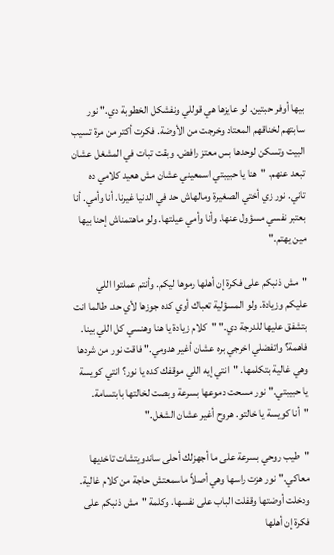بيها أوفر حبتين. لو عايزها هي قوللي ونفشكل الخطوبة دي." نور سابتهم لخناقهم المعتاد وخرجت من الأوضة. فكرت أكتر من مرة تسيب البيت وتسكن لوحدها بس معتز رافض. وبقت تبات في المشغل عشان تبعد عنهم. "هنا يا حبيبتي اسمعيني عشان مش هعيد كلامي ده تاني. نور زي أختي الصغيرة ومالهاش حد في الدنيا غيرنا. أنا وأمي. أنا بعتبر نفسي مسؤول عنها. وأنا وأمي عيلتها. ولو ماهتمناش إحنا بيها مين يهتم."

"مش ذنبكم على فكرة إن أهلها رموها ليكم. وأنتم عملتوا اللي عليكم وزيادة. ولو المسؤلية تعباك أوي كده جوزها لأي حد. طالما انت بتشفق عليها للدرجة دي." "كلام زيادة يا هنا وهنسي كل اللي بينا. فاهمة؟ واتفضلي اخرجي بره عشان أغير هدومي." فاقت نور من شردها وهي غالية بتكلمها. "انتي إيه اللي موقفك كده يا نور؟ انتي كويسة يا حبيبتي." نور مسحت دموعها بسرعة وبصت لخالتها بابتسامة. "أنا كويسة يا خالتو. هروح أغير عشان الشغل."

"طيب روحي بسرعة على ما أجهزلك أحلى ساندويتشات تاخديها معاكي." نور هزت راسها وهي أصلاً ماسمعتش حاجة من كلام غالية. ودخلت أوضتها وقفلت الباب على نفسها. وكلمة "مش ذنبكم على فكرة إن أهلها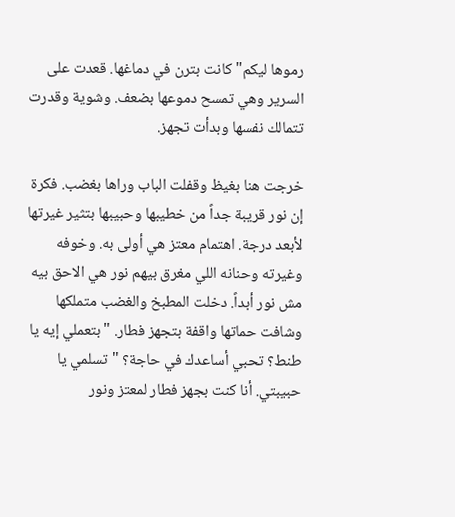رموها ليكم" كانت بترن في دماغها. قعدت على السرير وهي تمسح دموعها بضعف. وشوية وقدرت تتمالك نفسها وبدأت تجهز.

خرجت هنا بغيظ وقفلت الباب وراها بغضب. فكرة إن نور قريبة جداً من خطيبها وحبيبها بتثير غيرتها لأبعد درجة. اهتمام معتز هي أولى به. وخوفه وغيرته وحنانه اللي مغرق بيهم نور هي الاحق بيه مش نور أبداً. دخلت المطبخ والغضب متملكها وشافت حماتها واقفة بتجهز فطار. "بتعملي إيه يا طنط؟ تحبي أساعدك في حاجة؟ "تسلمي يا حبيبتي. أنا كنت بجهز فطار لمعتز ونور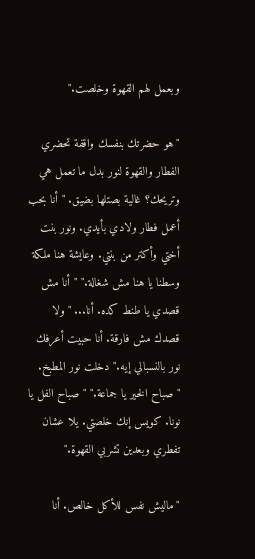وبعمل لهم القهوة وخلصت."

"هو حضرتك بنفسك واقفة تحضري الفطار والقهوة لنور بدل ما تعمل هي وتريحك؟ غالية بصتلها بضيق. "أنا بحب أعمل فطار ولادي بأيدي. ونور بنت أختي وأكتر من بنتي. وعايشة هنا ملكة وسطنا يا هنا مش شغالة." "أنا مش قصدي يا طنط كده. أنا... "ولا قصدك مش فارقة. أنا حبيت أعرفك نور بالنسبالي إيه." دخلت نور المطبخ. "صباح الخير يا جماعة." "صباح الفل يا نونا. كويس إنك خلصتي. يلا عشان تفطري وبعدين تشربي القهوة."

"ماليش نفس للأكل خالص. أنا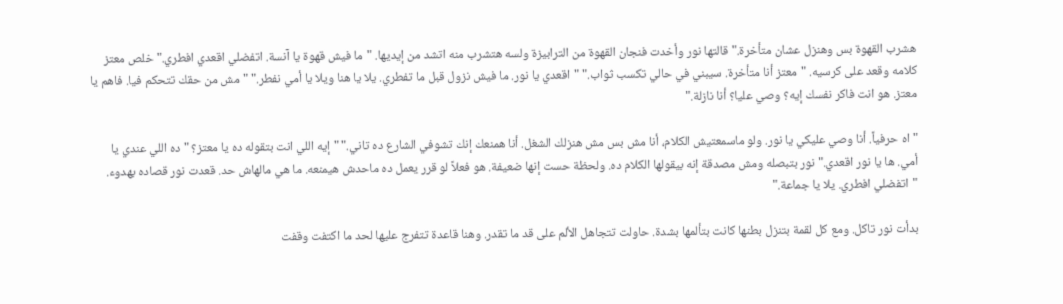هشرب القهوة بس وهنزل عشان متأخرة." قالتها نور وأخدت فنجان القهوة من الترابيزة ولسه هتشرب منه اتشد من إيديها. "ما فيش قهوة يا آنسة. اتفضلي اقعدي افطري." خلص معتز كلامه وقعد على كرسيه. "معتز أنا متأخرة. سيبني في حالي تكسب ثواب." "اقعدي يا نور. ما فيش نزول قبل ما تفطري. يلا يا هنا ويلا يا أمي نفطر." "مش من حقك تتحكم فيا. فاهم يا معتز. هو انت فاكر نفسك إيه؟ وصي عليا؟ أنا نازلة."

"اه حرفياً. أنا وصي عليكي يا نور. ولو ماسمعتيش الكلام، أنا مش بس مش هنزلك الشغل. أنا همنعك إنك تشوفي الشارع ده تاني." "إيه اللي انت بتقوله ده يا معتز؟ "ده اللي عندي يا أمي. ها يا نور اقعدي." نور بتبصله ومش مصدقة إنه بيقولها الكلام ده. ولحظة حست إنها ضعيفة. هو فعلاً لو قرر يعمل ده ماحدش هيمنعه. ما هي مالهاش حد. قعدت نور قصاده بهدوء. "اتفضلي افطري. يلا يا جماعة."

بدأت نور تاكل. ومع كل لقمة بتنزل بطنها كانت بتألمها بشدة. حاولت تتجاهل الألم على قد ما تقدر. وهنا قاعدة تتفرج عليها لحد ما اكتفت وقفت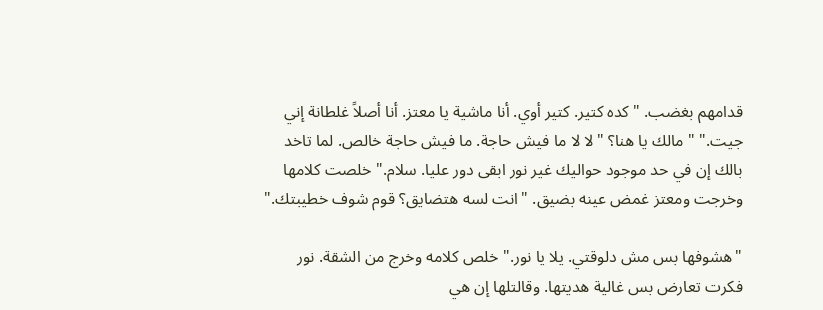قدامهم بغضب. "كده كتير. كتير أوي. أنا ماشية يا معتز. أنا أصلاً غلطانة إني جيت." "مالك يا هنا؟ "لا لا ما فيش حاجة. ما فيش حاجة خالص. لما تاخد بالك إن في حد موجود حواليك غير نور ابقى دور عليا. سلام." خلصت كلامها وخرجت ومعتز غمض عينه بضيق. "انت لسه هتضايق؟ قوم شوف خطيبتك."

"هشوفها بس مش دلوقتي. يلا يا نور." خلص كلامه وخرج من الشقة. نور فكرت تعارض بس غالية هديتها. وقالتلها إن هي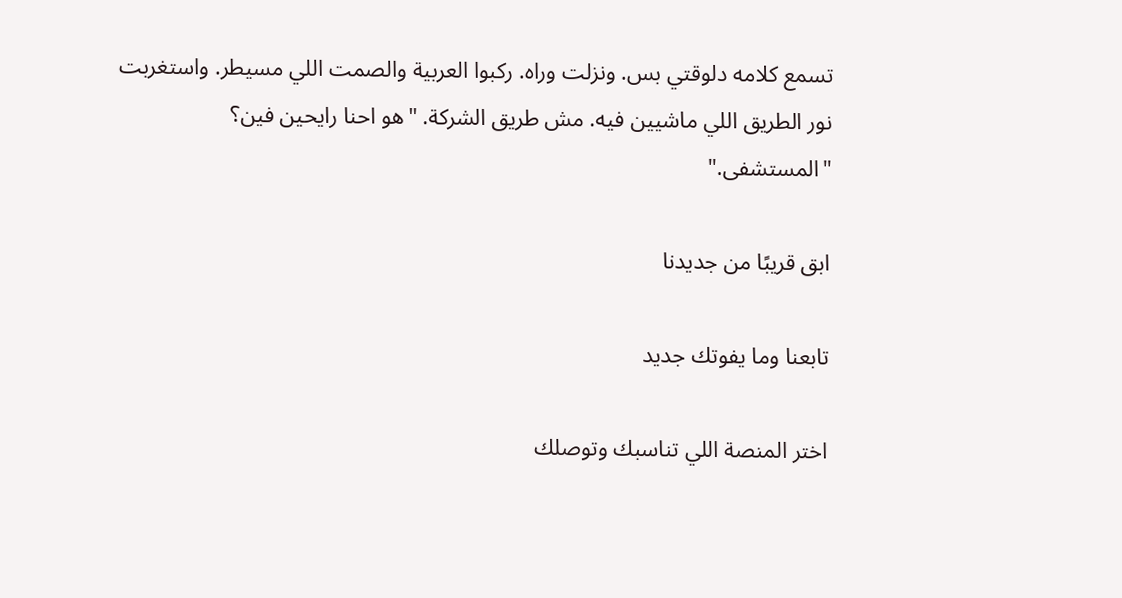تسمع كلامه دلوقتي بس. ونزلت وراه. ركبوا العربية والصمت اللي مسيطر. واستغربت نور الطريق اللي ماشيين فيه. مش طريق الشركة. "هو احنا رايحين فين؟ "المستشفى."

ابق قريبًا من جديدنا

تابعنا وما يفوتك جديد

اختر المنصة اللي تناسبك وتوصلك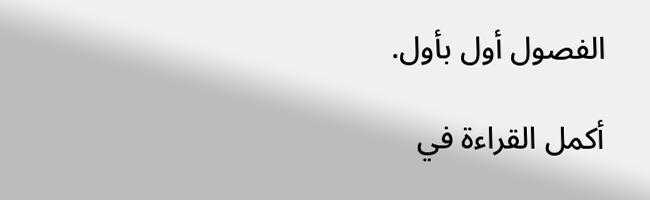الفصول أول بأول.

أكمل القراءة في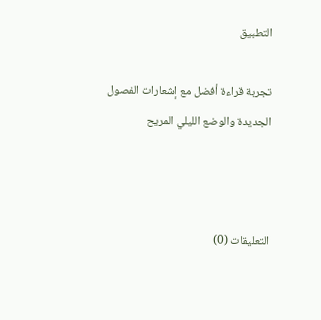التطبيق

تجربة قراءة أفضل مع إشعارات الفصول الجديدة والوضع الليلي المريح



التعليقات (0)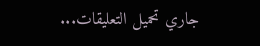جاري تحميل التعليقات...